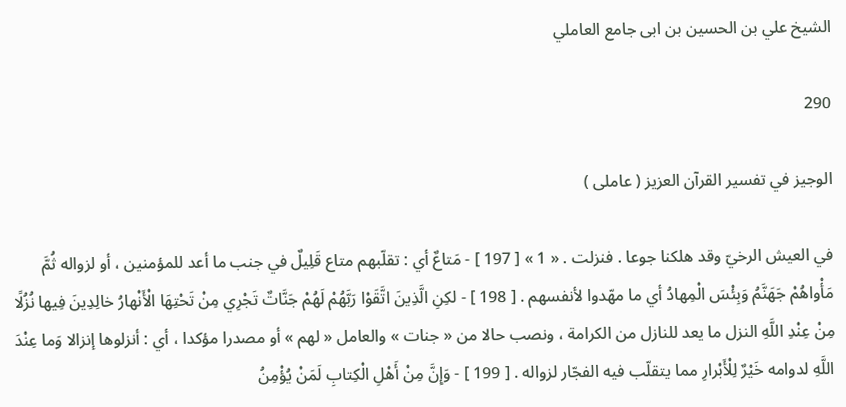الشيخ علي بن الحسين بن ابى جامع العاملي

290

الوجيز في تفسير القرآن العزيز ( عاملى )

في العيش الرخيّ وقد هلكنا جوعا . فنزلت . « 1 » [ 197 ] - مَتاعٌ أي : تقلّبهم متاع قَلِيلٌ في جنب ما أعد للمؤمنين ، أو لزواله ثُمَّ مَأْواهُمْ جَهَنَّمُ وَبِئْسَ الْمِهادُ أي ما مهّدوا لأنفسهم . [ 198 ] - لكِنِ الَّذِينَ اتَّقَوْا رَبَّهُمْ لَهُمْ جَنَّاتٌ تَجْرِي مِنْ تَحْتِهَا الْأَنْهارُ خالِدِينَ فِيها نُزُلًا مِنْ عِنْدِ اللَّهِ النزل ما يعد للنازل من الكرامة ، ونصب حالا من « جنات » والعامل « لهم » أو مصدرا مؤكدا ، أي : أنزلوها إنزالا وَما عِنْدَ اللَّهِ لدوامه خَيْرٌ لِلْأَبْرارِ مما يتقلّب فيه الفجّار لزواله . [ 199 ] - وَإِنَّ مِنْ أَهْلِ الْكِتابِ لَمَنْ يُؤْمِنُ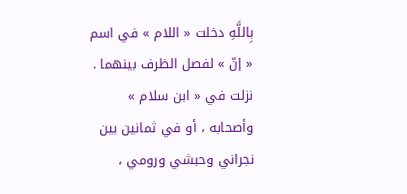بِاللَّهِ دخلت « اللام » في اسم « إنّ » لفصل الظرف بينهما . نزلت في « ابن سلام » وأصحابه ، أو في ثمانين بين نجراني وحبشي ورومي ،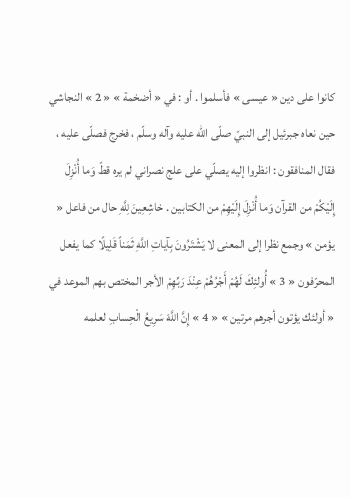كانوا على دين « عيسى » فأسلموا . أو : في « أضخمة » « 2 » النجاشي حين نعاه جبرئيل إلى النبيّ صلّى اللّه عليه وآله وسلّم ، فخرج فصلّى عليه ، فقال المنافقون : انظروا إليه يصلّي على علج نصراني لم يره قطّ وَما أُنْزِلَ إِلَيْكُمْ من القرآن وَما أُنْزِلَ إِلَيْهِمْ من الكتابين . خاشِعِينَ لِلَّهِ حال من فاعل « يؤمن » وجمع نظرا إلى المعنى لا يَشْتَرُونَ بِآياتِ اللَّهِ ثَمَناً قَلِيلًا كما يفعل المحرّفون « 3 » أُولئِكَ لَهُمْ أَجْرُهُمْ عِنْدَ رَبِّهِمْ الأجر المختص بهم الموعد في « أولئك يؤتون أجرهم مرتين » « 4 » إِنَّ اللَّهَ سَرِيعُ الْحِسابِ لعلمه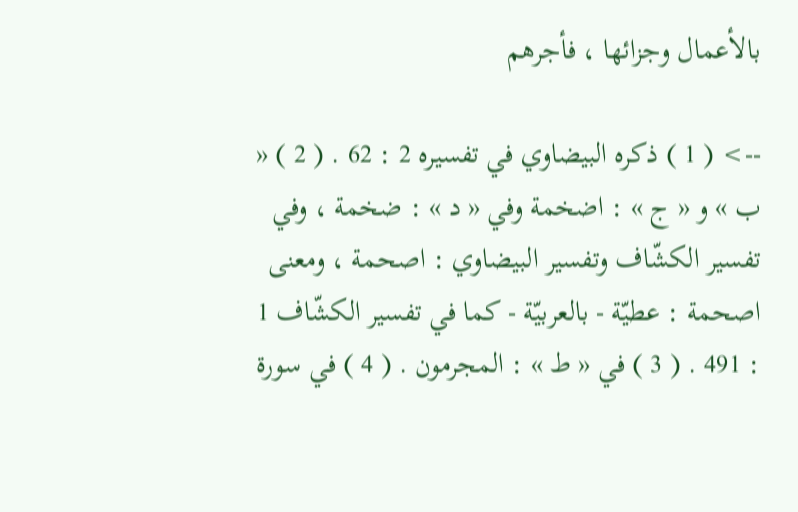بالأعمال وجزائها ، فأجرهم

--> ( 1 ) ذكره البيضاوي في تفسيره 2 : 62 . ( 2 ) « ب » و « ج » : اضخمة وفي « د » : ضخمة ، وفي تفسير الكشّاف وتفسير البيضاوي : اصحمة ، ومعنى اصحمة : عطيّة - بالعربيّة - كما في تفسير الكشّاف 1 : 491 . ( 3 ) في « ط » : المجرمون . ( 4 ) في سورة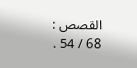القصص : 68 / 54 .